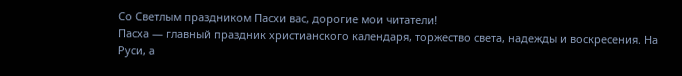Со Светлым праздником Пасхи вас, дорогие мои читатели!
Пасха — главный праздник христианского календаря, торжество света, надежды и воскресения. На Руси, а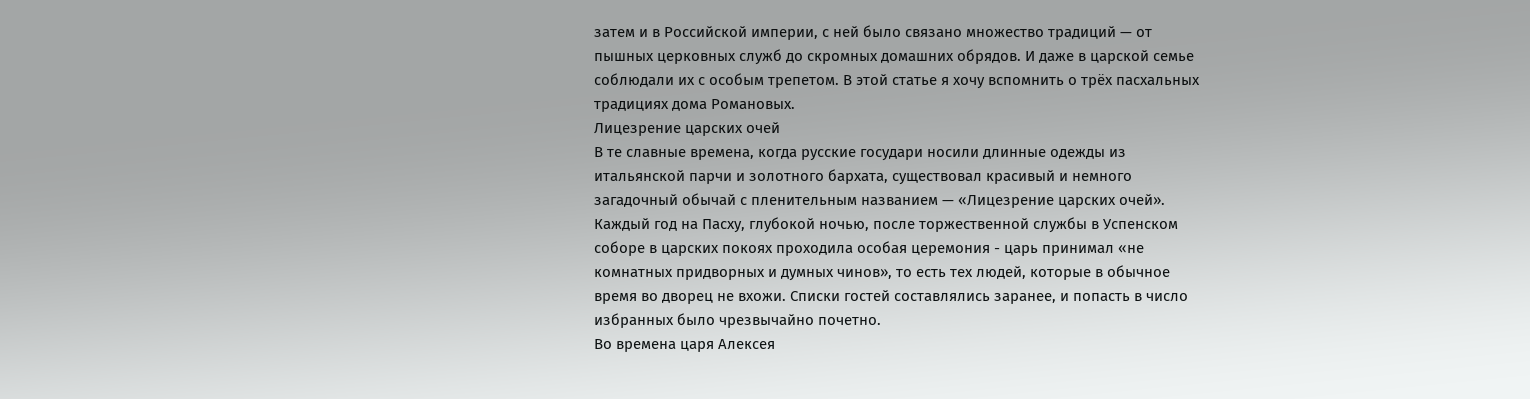затем и в Российской империи, с ней было связано множество традиций — от пышных церковных служб до скромных домашних обрядов. И даже в царской семье соблюдали их с особым трепетом. В этой статье я хочу вспомнить о трёх пасхальных традициях дома Романовых.
Лицезрение царских очей
В те славные времена, когда русские государи носили длинные одежды из итальянской парчи и золотного бархата, существовал красивый и немного загадочный обычай с пленительным названием — «Лицезрение царских очей».
Каждый год на Пасху, глубокой ночью, после торжественной службы в Успенском соборе в царских покоях проходила особая церемония - царь принимал «не комнатных придворных и думных чинов», то есть тех людей, которые в обычное время во дворец не вхожи. Списки гостей составлялись заранее, и попасть в число избранных было чрезвычайно почетно.
Во времена царя Алексея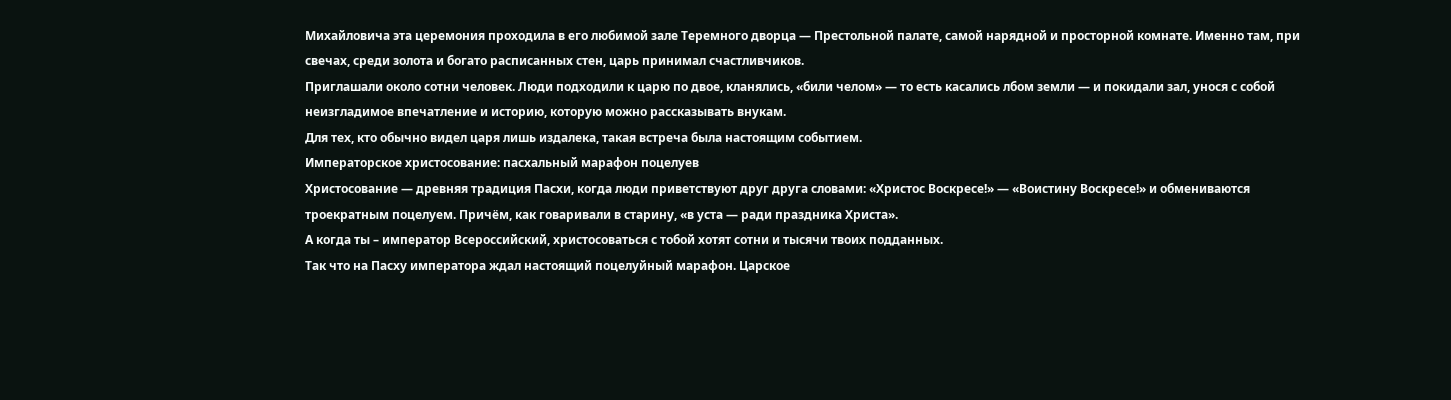Михайловича эта церемония проходила в его любимой зале Теремного дворца — Престольной палате, самой нарядной и просторной комнате. Именно там, при свечах, среди золота и богато расписанных стен, царь принимал счастливчиков.
Приглашали около сотни человек. Люди подходили к царю по двое, кланялись, «били челом» — то есть касались лбом земли — и покидали зал, унося с собой неизгладимое впечатление и историю, которую можно рассказывать внукам.
Для тех, кто обычно видел царя лишь издалека, такая встреча была настоящим событием.
Императорское христосование: пасхальный марафон поцелуев
Христосование — древняя традиция Пасхи, когда люди приветствуют друг друга словами: «Христос Воскресе!» — «Воистину Воскресе!» и обмениваются троекратным поцелуем. Причём, как говаривали в старину, «в уста — ради праздника Христа».
А когда ты – император Всероссийский, христосоваться с тобой хотят сотни и тысячи твоих подданных.
Так что на Пасху императора ждал настоящий поцелуйный марафон. Царское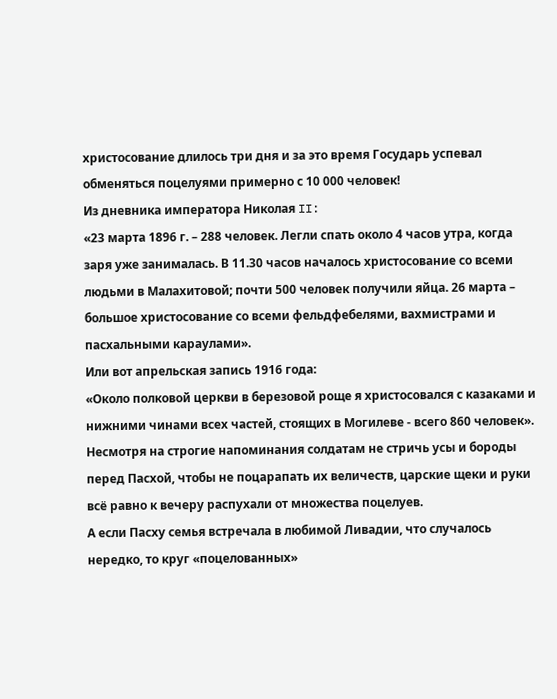христосование длилось три дня и за это время Государь успевал обменяться поцелуями примерно с 10 000 человек!
Из дневника императора Николая II:
«23 марта 1896 г. – 288 человек. Легли спать около 4 часов утра, когда заря уже занималась. В 11.30 часов началось христосование со всеми людьми в Малахитовой; почти 500 человек получили яйца. 26 марта – большое христосование со всеми фельдфебелями, вахмистрами и пасхальными караулами».
Или вот апрельская запись 1916 года:
«Около полковой церкви в березовой роще я христосовался с казаками и нижними чинами всех частей, стоящих в Могилеве - всего 860 человек».
Несмотря на строгие напоминания солдатам не стричь усы и бороды перед Пасхой, чтобы не поцарапать их величеств, царские щеки и руки всё равно к вечеру распухали от множества поцелуев.
А если Пасху семья встречала в любимой Ливадии, что случалось нередко, то круг «поцелованных»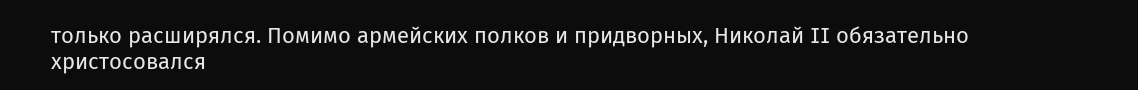только расширялся. Помимо армейских полков и придворных, Николай II обязательно христосовался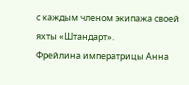с каждым членом экипажа своей яхты «Штандарт».
Фрейлина императрицы Анна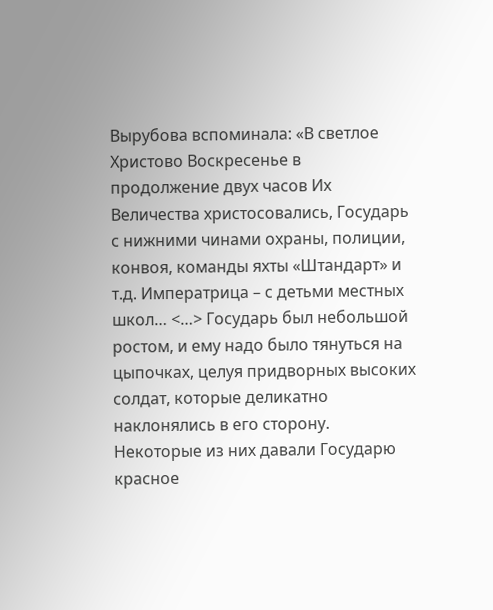Вырубова вспоминала: «В светлое Христово Воскресенье в продолжение двух часов Их Величества христосовались, Государь с нижними чинами охраны, полиции, конвоя, команды яхты «Штандарт» и т.д. Императрица – с детьми местных школ… <…> Государь был небольшой ростом, и ему надо было тянуться на цыпочках, целуя придворных высоких солдат, которые деликатно наклонялись в его сторону. Некоторые из них давали Государю красное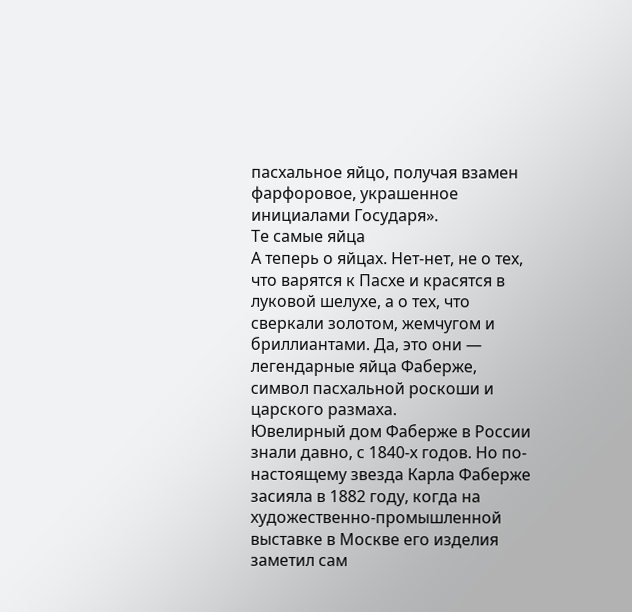пасхальное яйцо, получая взамен фарфоровое, украшенное инициалами Государя».
Те самые яйца
А теперь о яйцах. Нет-нет, не о тех, что варятся к Пасхе и красятся в луковой шелухе, а о тех, что сверкали золотом, жемчугом и бриллиантами. Да, это они — легендарные яйца Фаберже, символ пасхальной роскоши и царского размаха.
Ювелирный дом Фаберже в России знали давно, с 1840-х годов. Но по-настоящему звезда Карла Фаберже засияла в 1882 году, когда на художественно-промышленной выставке в Москве его изделия заметил сам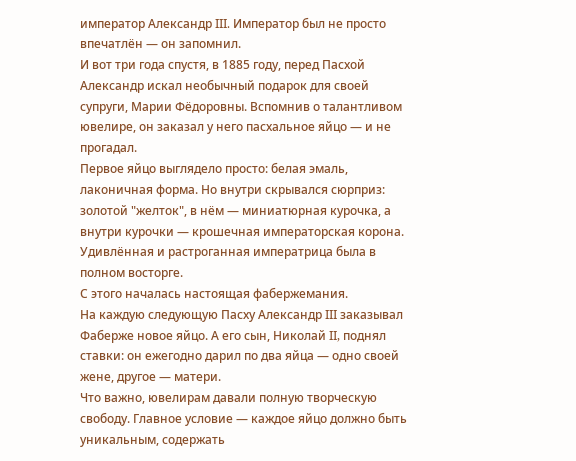император Александр III. Император был не просто впечатлён — он запомнил.
И вот три года спустя, в 1885 году, перед Пасхой Александр искал необычный подарок для своей супруги, Марии Фёдоровны. Вспомнив о талантливом ювелире, он заказал у него пасхальное яйцо — и не прогадал.
Первое яйцо выглядело просто: белая эмаль, лаконичная форма. Но внутри скрывался сюрприз: золотой "желток", в нём — миниатюрная курочка, а внутри курочки — крошечная императорская корона. Удивлённая и растроганная императрица была в полном восторге.
С этого началась настоящая фабержемания.
На каждую следующую Пасху Александр III заказывал Фаберже новое яйцо. А его сын, Николай II, поднял ставки: он ежегодно дарил по два яйца — одно своей жене, другое — матери.
Что важно, ювелирам давали полную творческую свободу. Главное условие — каждое яйцо должно быть уникальным, содержать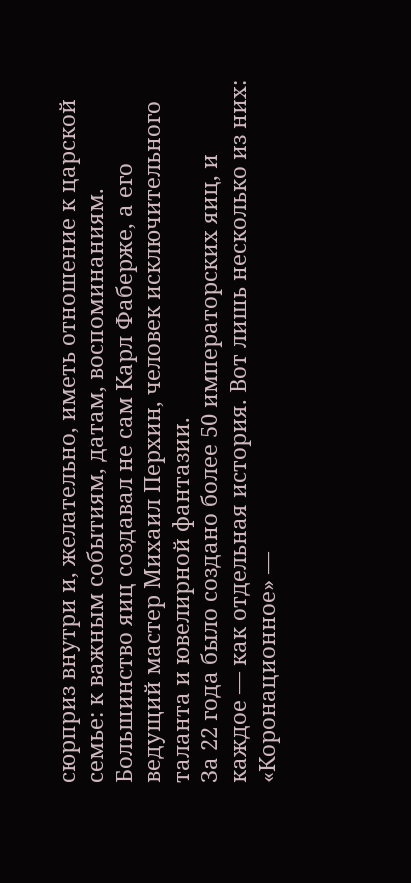сюрприз внутри и, желательно, иметь отношение к царской семье: к важным событиям, датам, воспоминаниям.
Большинство яиц создавал не сам Карл Фаберже, а его ведущий мастер Михаил Перхин, человек исключительного таланта и ювелирной фантазии.
За 22 года было создано более 50 императорских яиц, и каждое — как отдельная история. Вот лишь несколько из них:
«Коронационное» —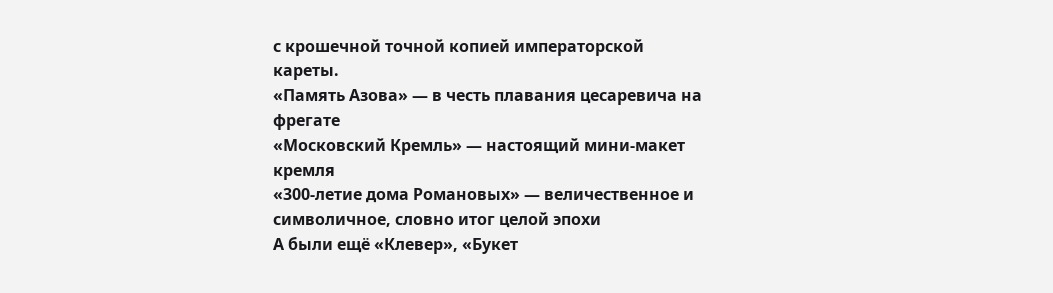с крошечной точной копией императорской кареты.
«Память Азова» — в честь плавания цесаревича на фрегате
«Московский Кремль» — настоящий мини-макет кремля
«300-летие дома Романовых» — величественное и символичное, словно итог целой эпохи
А были ещё «Клевер», «Букет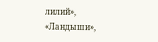лилий», «Ландыши»,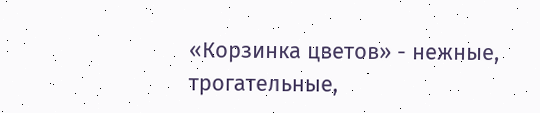«Корзинка цветов» - нежные, трогательные,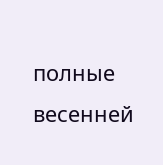полные весенней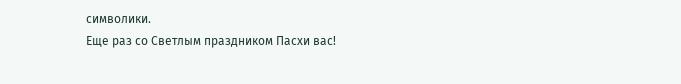символики.
Еще раз со Светлым праздником Пасхи вас!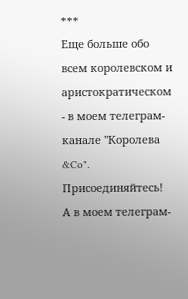***
Еще больше обо всем королевском и аристократическом - в моем телеграм-канале "Королева &Co". Присоединяйтесь!
А в моем телеграм-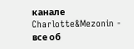канале Charlotte&Mezonin - все об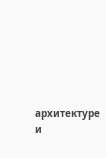архитектуре и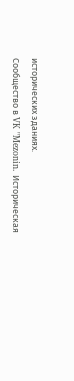исторических зданиях.
Сообщество в VK "Mezonin. Историческая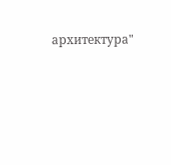архитектура"